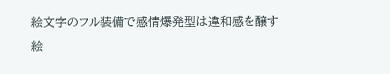絵文字のフル装備で感情爆発型は違和感を醸す
絵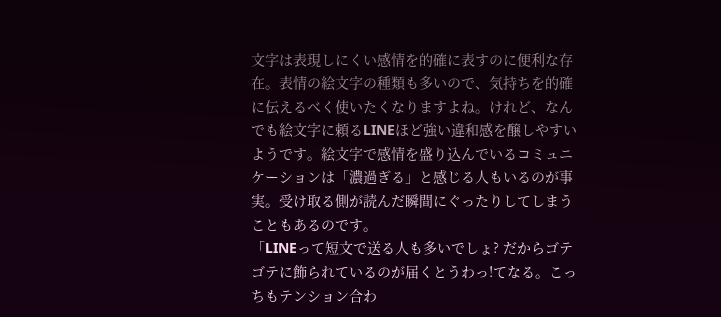文字は表現しにくい感情を的確に表すのに便利な存在。表情の絵文字の種類も多いので、気持ちを的確に伝えるべく使いたくなりますよね。けれど、なんでも絵文字に頼るLINEほど強い違和感を醸しやすいようです。絵文字で感情を盛り込んでいるコミュニケーションは「濃過ぎる」と感じる人もいるのが事実。受け取る側が読んだ瞬間にぐったりしてしまうこともあるのです。
「LINEって短文で送る人も多いでしょ? だからゴテゴテに飾られているのが届くとうわっ!てなる。こっちもテンション合わ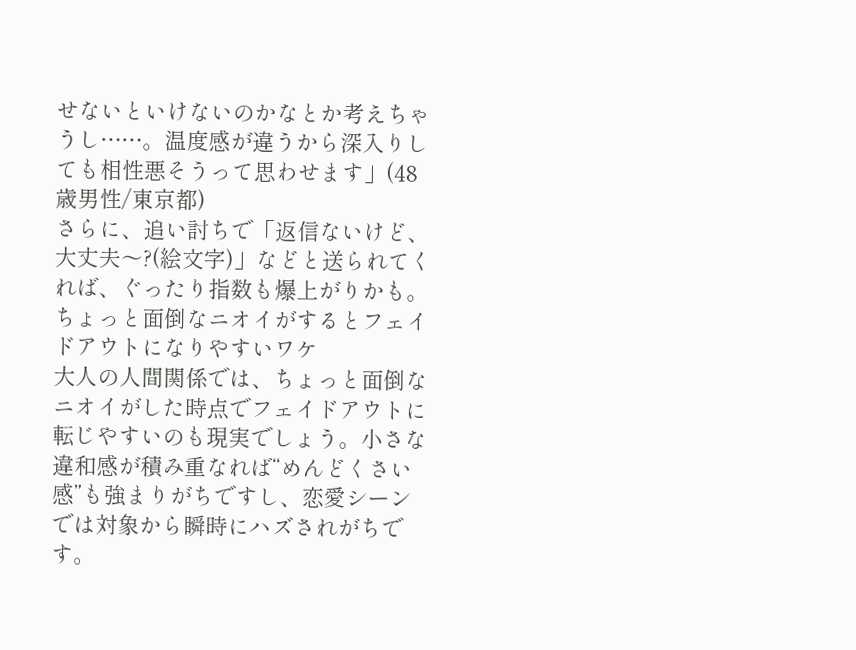せないといけないのかなとか考えちゃうし……。温度感が違うから深入りしても相性悪そうって思わせます」(48歳男性/東京都)
さらに、追い討ちで「返信ないけど、大丈夫〜?(絵文字)」などと送られてくれば、ぐったり指数も爆上がりかも。
ちょっと面倒なニオイがするとフェイドアウトになりやすいワケ
大人の人間関係では、ちょっと面倒なニオイがした時点でフェイドアウトに転じやすいのも現実でしょう。小さな違和感が積み重なれば“めんどくさい感”も強まりがちですし、恋愛シーンでは対象から瞬時にハズされがちです。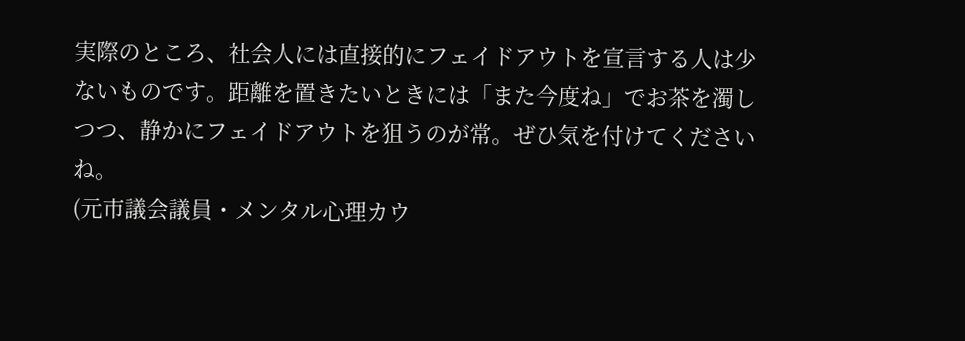実際のところ、社会人には直接的にフェイドアウトを宣言する人は少ないものです。距離を置きたいときには「また今度ね」でお茶を濁しつつ、静かにフェイドアウトを狙うのが常。ぜひ気を付けてくださいね。
(元市議会議員・メンタル心理カウ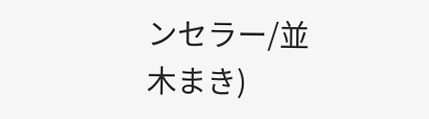ンセラー/並木まき)